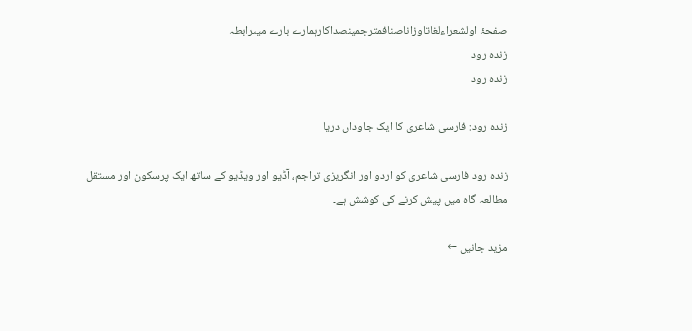صفحۂ اولشعراءلغاتاوزاناصنافمترجمینصداکارہمارے بارے میںرابطہ
زندہ رود
زندہ رود

زندہ رود: فارسی شاعری کا ایک جاوداں دریا

زندہ رود فارسی شاعری کو اردو اور انگریزی تراجم، آڈیو اور ویڈیو کے ساتھ ایک پرسکون اور مستقل مطالعہ گاہ میں پیش کرنے کی کوشش ہے۔

مزید جانیں ←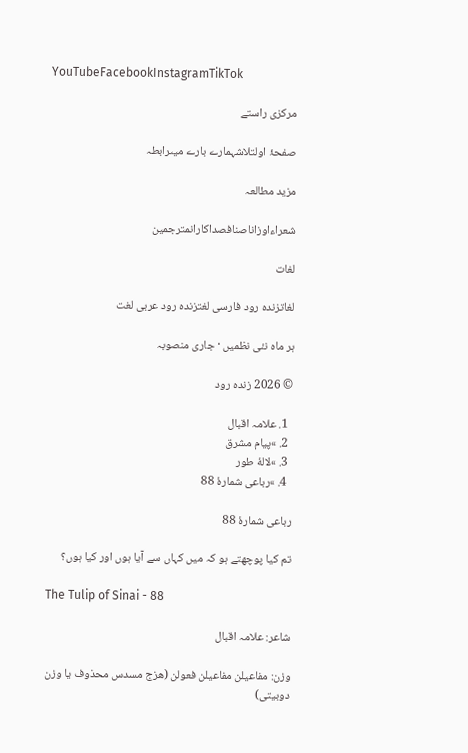YouTubeFacebookInstagramTikTok

مرکزی راستے

صفحۂ اولتلاشہمارے بارے میںرابطہ

مزید مطالعہ

شعراءاوزاناصنافصداکارانمترجمین

لغات

لغاتزندہ رود فارسی لغتزندہ رود عربی لغت

ہر ماہ نئی نظمیں · جاری منصوبہ

© 2026 زندہ رود

  1. علامہ اقبال
  2. »پیام مشرق
  3. »لالهٔ طور
  4. »رباعی شمارهٔ 88

رباعی شمارهٔ 88

تم کیا پوچھتے ہو کہ میں کہاں سے آیا ہوں اور کیا ہوں؟

The Tulip of Sinai - 88

شاعر: علامہ اقبال

وزن: مفاعیلن مفاعیلن فعولن (هزج مسدس محذوف یا وزن دوبیتی)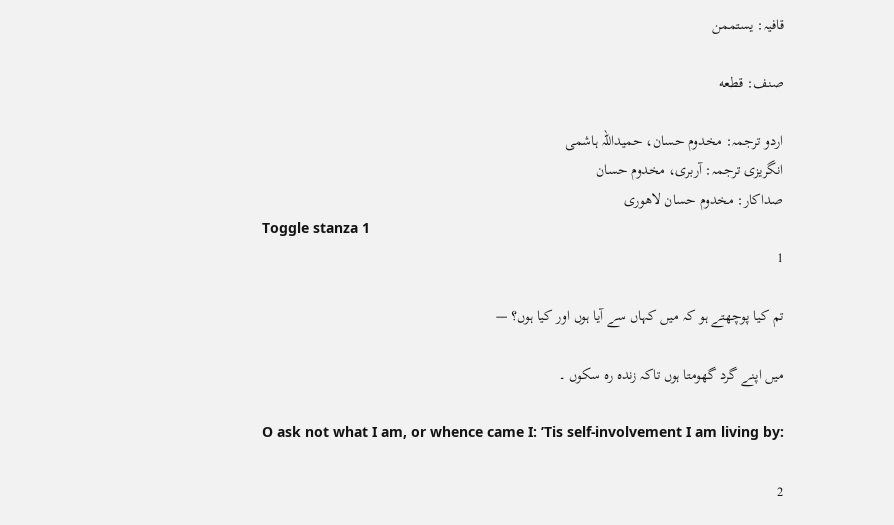قافیہ: یستممن

صنف: قطعه

اردو ترجمہ: مخدوم حسان، حمیداللہ ہاشمی
انگریزی ترجمہ: آربری، مخدوم حسان
صداکار: مخدوم حسان لاهوری
Toggle stanza 1
1

تم کیا پوچھتے ہو کہ میں کہاں سے آیا ہوں اور کیا ہوں؟ —

میں اپنے گرد گھومتا ہوں تاکہ زندہ رہ سکوں ۔

O ask not what I am, or whence came I: ’Tis self-involvement I am living by:

2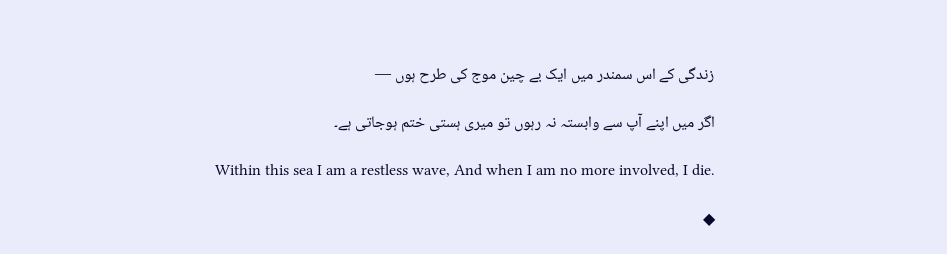زندگی کے اس سمندر میں ایک بے چین موج کی طرح ہوں —

اگر میں اپنے آپ سے وابستہ نہ رہوں تو میری ہستی ختم ہوجاتی ہے۔

Within this sea I am a restless wave, And when I am no more involved, I die.

◆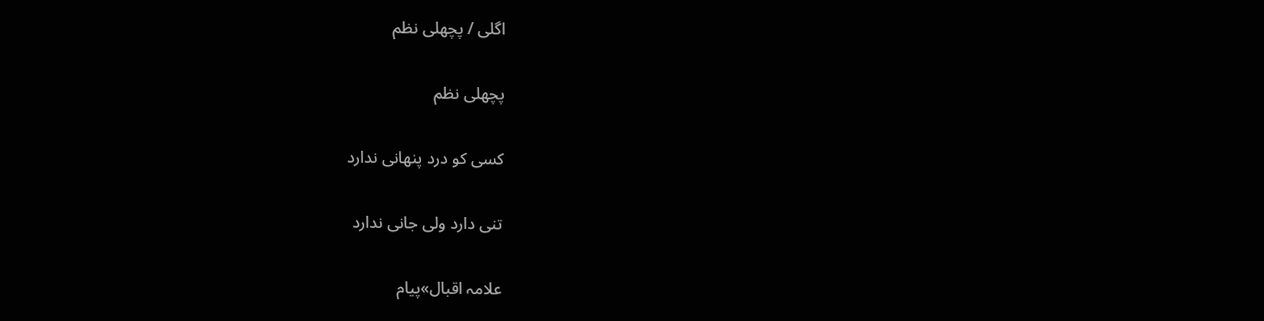اگلی / پچھلی نظم

پچھلی نظم

کسی کو درد پنهانی ندارد

تنی دارد ولی جانی ندارد

علامہ اقبال»پیام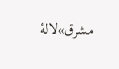مشرق»لالهٔ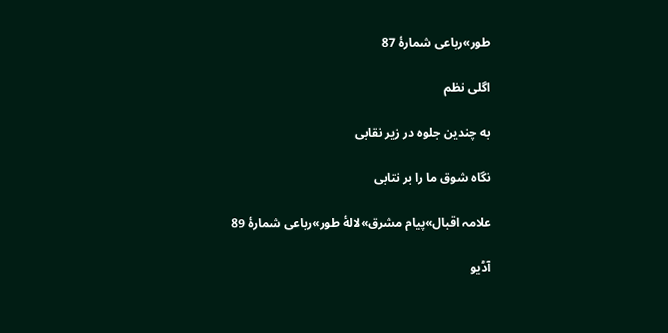طور»رباعی شمارهٔ 87

اگلی نظم

به چندین جلوه در زیر نقابی

نگاه شوق ما را بر نتابی

علامہ اقبال»پیام مشرق»لالهٔ طور»رباعی شمارهٔ 89

آڈیو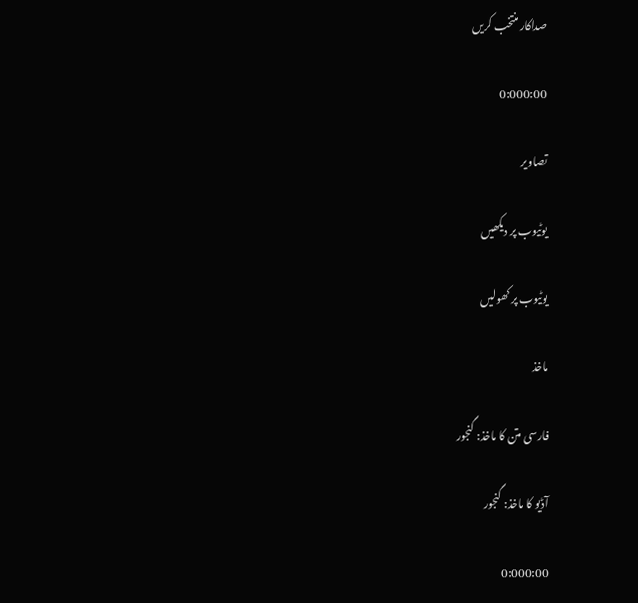صداکار منتخب کریں

0:000:00

تصاویر

یوٹیوب پر دیکھیں

یوٹیوب پر کھولیں

ماخذ

فارسی متن کا ماخذ: گنجور

آڈیو کا ماخذ: گنجور

0:000:00